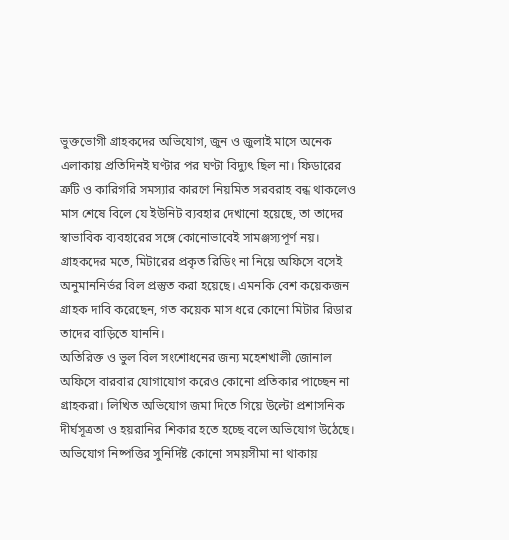ভুক্তভোগী গ্রাহকদের অভিযোগ, জুন ও জুলাই মাসে অনেক এলাকায় প্রতিদিনই ঘণ্টার পর ঘণ্টা বিদ্যুৎ ছিল না। ফিডারের ত্রুটি ও কারিগরি সমস্যার কারণে নিয়মিত সরবরাহ বন্ধ থাকলেও মাস শেষে বিলে যে ইউনিট ব্যবহার দেখানো হয়েছে, তা তাদের স্বাভাবিক ব্যবহারের সঙ্গে কোনোভাবেই সামঞ্জস্যপূর্ণ নয়। গ্রাহকদের মতে, মিটারের প্রকৃত রিডিং না নিয়ে অফিসে বসেই অনুমাননির্ভর বিল প্রস্তুত করা হয়েছে। এমনকি বেশ কয়েকজন গ্রাহক দাবি করেছেন, গত কয়েক মাস ধরে কোনো মিটার রিডার তাদের বাড়িতে যাননি।
অতিরিক্ত ও ভুল বিল সংশোধনের জন্য মহেশখালী জোনাল অফিসে বারবার যোগাযোগ করেও কোনো প্রতিকার পাচ্ছেন না গ্রাহকরা। লিখিত অভিযোগ জমা দিতে গিয়ে উল্টো প্রশাসনিক দীর্ঘসূত্রতা ও হয়রানির শিকার হতে হচ্ছে বলে অভিযোগ উঠেছে। অভিযোগ নিষ্পত্তির সুনির্দিষ্ট কোনো সময়সীমা না থাকায়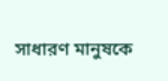সাধারণ মানুষকে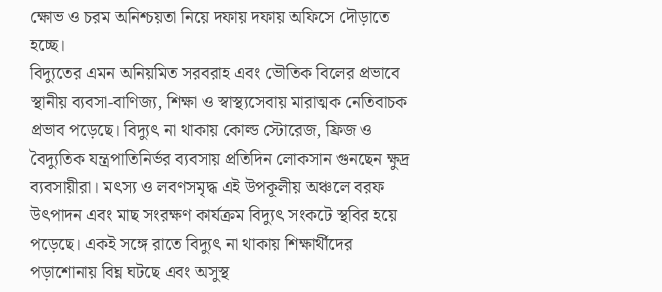ক্ষোভ ও চরম অনিশ্চয়তা নিয়ে দফায় দফায় অফিসে দৌড়াতে হচ্ছে।
বিদ্যুতের এমন অনিয়মিত সরবরাহ এবং ভৌতিক বিলের প্রভাবে স্থানীয় ব্যবসা-বাণিজ্য, শিক্ষা ও স্বাস্থ্যসেবায় মারাত্মক নেতিবাচক প্রভাব পড়েছে। বিদ্যুৎ না থাকায় কোল্ড স্টোরেজ, ফ্রিজ ও বৈদ্যুতিক যন্ত্রপাতিনির্ভর ব্যবসায় প্রতিদিন লোকসান গুনছেন ক্ষুদ্র ব্যবসায়ীরা। মৎস্য ও লবণসমৃদ্ধ এই উপকূলীয় অঞ্চলে বরফ উৎপাদন এবং মাছ সংরক্ষণ কার্যক্রম বিদ্যুৎ সংকটে স্থবির হয়ে পড়েছে। একই সঙ্গে রাতে বিদ্যুৎ না থাকায় শিক্ষার্থীদের পড়াশোনায় বিঘ্ন ঘটছে এবং অসুস্থ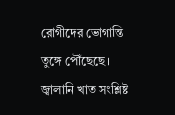রোগীদের ভোগান্তি তুঙ্গে পৌঁছেছে।
জ্বালানি খাত সংশ্লিষ্ট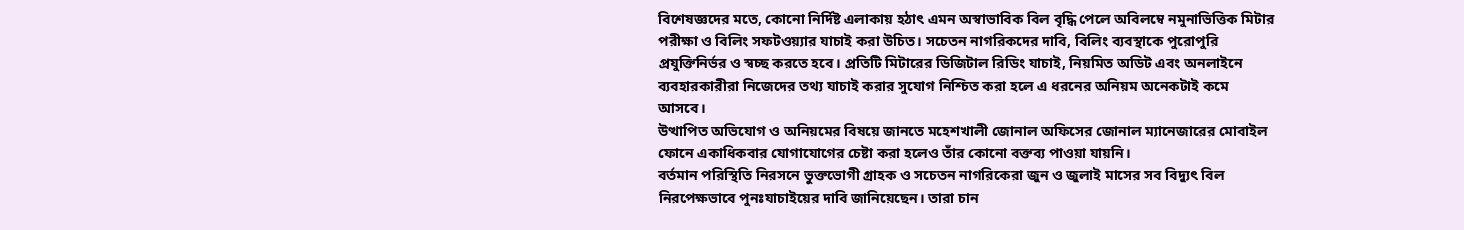বিশেষজ্ঞদের মতে, কোনো নির্দিষ্ট এলাকায় হঠাৎ এমন অস্বাভাবিক বিল বৃদ্ধি পেলে অবিলম্বে নমুনাভিত্তিক মিটার পরীক্ষা ও বিলিং সফটওয়্যার যাচাই করা উচিত। সচেতন নাগরিকদের দাবি, বিলিং ব্যবস্থাকে পুরোপুরি প্রযুক্তিনির্ভর ও স্বচ্ছ করতে হবে। প্রতিটি মিটারের ডিজিটাল রিডিং যাচাই, নিয়মিত অডিট এবং অনলাইনে ব্যবহারকারীরা নিজেদের তথ্য যাচাই করার সুযোগ নিশ্চিত করা হলে এ ধরনের অনিয়ম অনেকটাই কমে আসবে।
উত্থাপিত অভিযোগ ও অনিয়মের বিষয়ে জানতে মহেশখালী জোনাল অফিসের জোনাল ম্যানেজারের মোবাইল ফোনে একাধিকবার যোগাযোগের চেষ্টা করা হলেও তাঁর কোনো বক্তব্য পাওয়া যায়নি।
বর্তমান পরিস্থিতি নিরসনে ভুক্তভোগী গ্রাহক ও সচেতন নাগরিকেরা জুন ও জুলাই মাসের সব বিদ্যুৎ বিল নিরপেক্ষভাবে পুনঃযাচাইয়ের দাবি জানিয়েছেন। তারা চান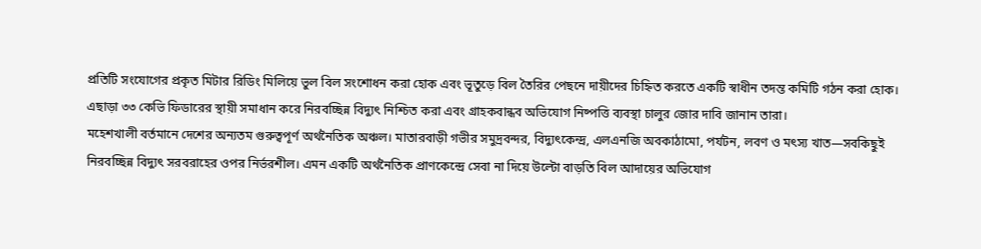প্রতিটি সংযোগের প্রকৃত মিটার রিডিং মিলিয়ে ভুল বিল সংশোধন করা হোক এবং ভূতুড়ে বিল তৈরির পেছনে দায়ীদের চিহ্নিত করতে একটি স্বাধীন তদন্ত কমিটি গঠন করা হোক। এছাড়া ৩৩ কেভি ফিডারের স্থায়ী সমাধান করে নিরবচ্ছিন্ন বিদ্যুৎ নিশ্চিত করা এবং গ্রাহকবান্ধব অভিযোগ নিষ্পত্তি ব্যবস্থা চালুর জোর দাবি জানান তারা।
মহেশখালী বর্তমানে দেশের অন্যতম গুরুত্বপূর্ণ অর্থনৈতিক অঞ্চল। মাতারবাড়ী গভীর সমুদ্রবন্দর, বিদ্যুৎকেন্দ্র, এলএনজি অবকাঠামো, পর্যটন, লবণ ও মৎস্য খাত—সবকিছুই নিরবচ্ছিন্ন বিদ্যুৎ সরবরাহের ওপর নির্ভরশীল। এমন একটি অর্থনৈতিক প্রাণকেন্দ্রে সেবা না দিয়ে উল্টো বাড়তি বিল আদায়ের অভিযোগ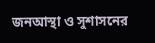জনআস্থা ও সুশাসনের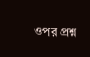ওপর প্রশ্ন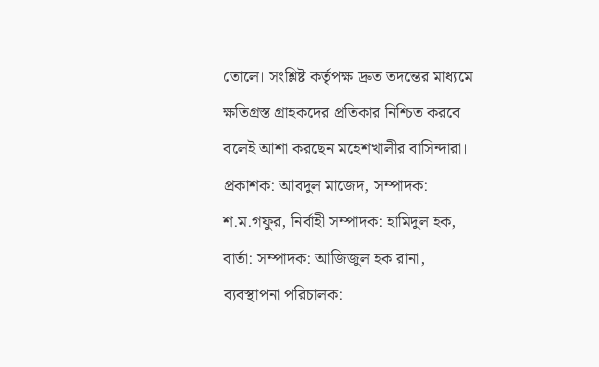তোলে। সংশ্লিষ্ট কর্তৃপক্ষ দ্রুত তদন্তের মাধ্যমে ক্ষতিগ্রস্ত গ্রাহকদের প্রতিকার নিশ্চিত করবে বলেই আশা করছেন মহেশখালীর বাসিন্দারা।
প্রকাশক: আবদুল মাজেদ, সম্পাদক: শ.ম.গফুর, নির্বাহী সম্পাদক: হামিদুল হক, বার্তা: সম্পাদক: আজিজুল হক রানা, ব্যবস্থাপনা পরিচালক: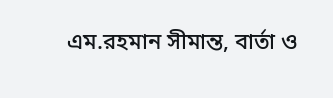এম.রহমান সীমান্ত, বার্তা ও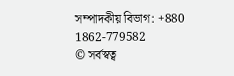সম্পাদকীয় বিভাগ: +880 1862-779582
© সর্বস্বত্ব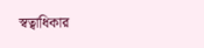স্বত্বাধিকার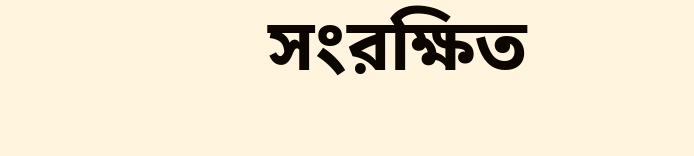সংরক্ষিত